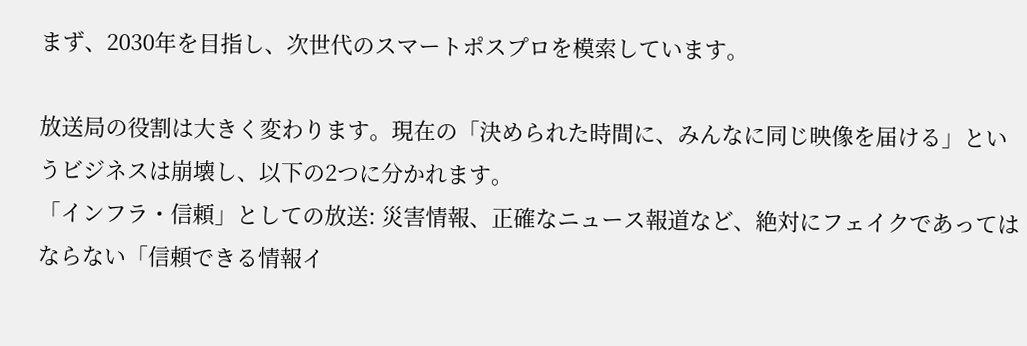まず、2030年を目指し、次世代のスマートポスプロを模索しています。

放送局の役割は大きく変わります。現在の「決められた時間に、みんなに同じ映像を届ける」というビジネスは崩壊し、以下の2つに分かれます。
「インフラ・信頼」としての放送: 災害情報、正確なニュース報道など、絶対にフェイクであってはならない「信頼できる情報イ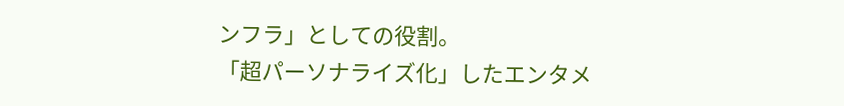ンフラ」としての役割。
「超パーソナライズ化」したエンタメ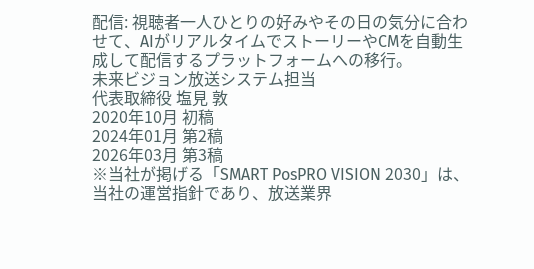配信: 視聴者一人ひとりの好みやその日の気分に合わせて、AIがリアルタイムでストーリーやCMを自動生成して配信するプラットフォームへの移行。
未来ビジョン放送システム担当
代表取締役 塩見 敦
2020年10月 初稿
2024年01月 第2稿
2026年03月 第3稿
※当社が掲げる「SMART PosPRO VISION 2030」は、当社の運営指針であり、放送業界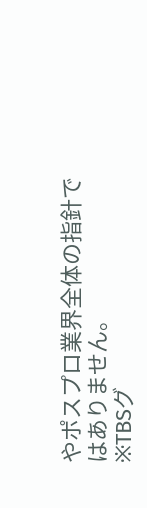やポスプロ業界全体の指針ではありません。
※TBSグ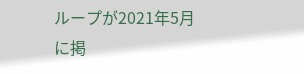ループが2021年5月に掲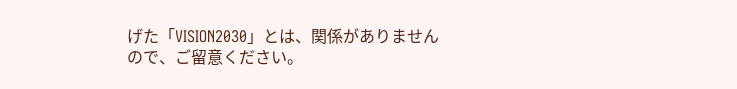げた「VISION2030」とは、関係がありませんので、ご留意ください。